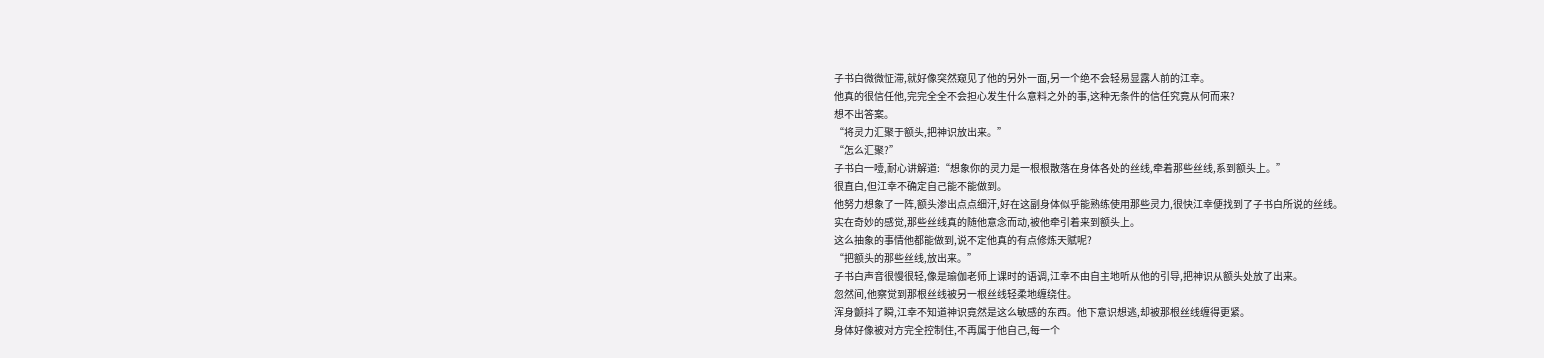子书白微微怔滞,就好像突然窥见了他的另外一面,另一个绝不会轻易显露人前的江幸。
他真的很信任他,完完全全不会担心发生什么意料之外的事,这种无条件的信任究竟从何而来?
想不出答案。
“将灵力汇聚于额头,把神识放出来。”
“怎么汇聚?”
子书白一噎,耐心讲解道:“想象你的灵力是一根根散落在身体各处的丝线,牵着那些丝线,系到额头上。”
很直白,但江幸不确定自己能不能做到。
他努力想象了一阵,额头渗出点点细汗,好在这副身体似乎能熟练使用那些灵力,很快江幸便找到了子书白所说的丝线。
实在奇妙的感觉,那些丝线真的随他意念而动,被他牵引着来到额头上。
这么抽象的事情他都能做到,说不定他真的有点修炼天赋呢?
“把额头的那些丝线,放出来。”
子书白声音很慢很轻,像是瑜伽老师上课时的语调,江幸不由自主地听从他的引导,把神识从额头处放了出来。
忽然间,他察觉到那根丝线被另一根丝线轻柔地缠绕住。
浑身颤抖了瞬,江幸不知道神识竟然是这么敏感的东西。他下意识想逃,却被那根丝线缠得更紧。
身体好像被对方完全控制住,不再属于他自己,每一个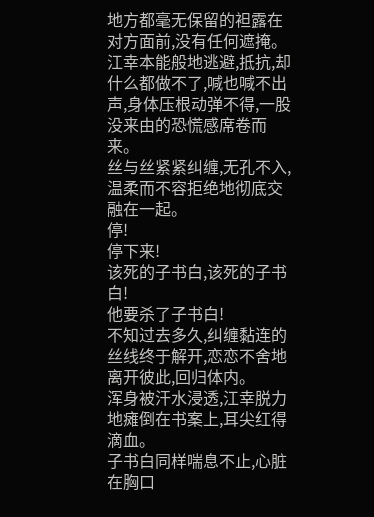地方都毫无保留的袒露在对方面前,没有任何遮掩。
江幸本能般地逃避,抵抗,却什么都做不了,喊也喊不出声,身体压根动弹不得,一股没来由的恐慌感席卷而来。
丝与丝紧紧纠缠,无孔不入,温柔而不容拒绝地彻底交融在一起。
停!
停下来!
该死的子书白,该死的子书白!
他要杀了子书白!
不知过去多久,纠缠黏连的丝线终于解开,恋恋不舍地离开彼此,回归体内。
浑身被汗水浸透,江幸脱力地瘫倒在书案上,耳尖红得滴血。
子书白同样喘息不止,心脏在胸口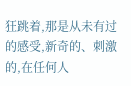狂跳着,那是从未有过的感受,新奇的、刺激的,在任何人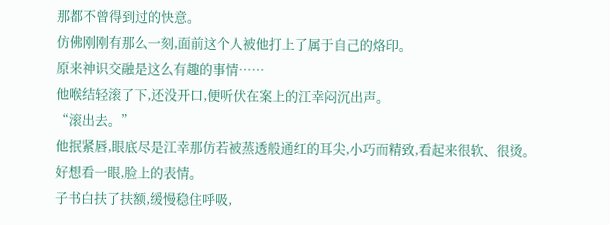那都不曾得到过的快意。
仿佛刚刚有那么一刻,面前这个人被他打上了属于自己的烙印。
原来神识交融是这么有趣的事情……
他喉结轻滚了下,还没开口,便听伏在案上的江幸闷沉出声。
“滚出去。”
他抿紧唇,眼底尽是江幸那仿若被蒸透般通红的耳尖,小巧而精致,看起来很软、很烫。
好想看一眼,脸上的表情。
子书白扶了扶额,缓慢稳住呼吸,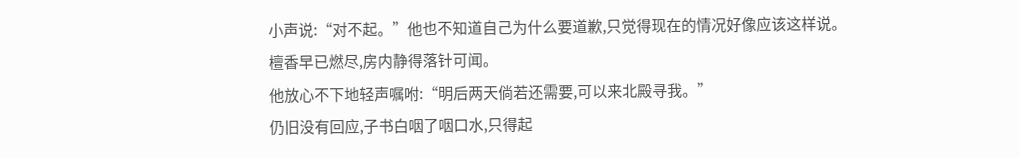小声说:“对不起。”他也不知道自己为什么要道歉,只觉得现在的情况好像应该这样说。
檀香早已燃尽,房内静得落针可闻。
他放心不下地轻声嘱咐:“明后两天倘若还需要,可以来北殿寻我。”
仍旧没有回应,子书白咽了咽口水,只得起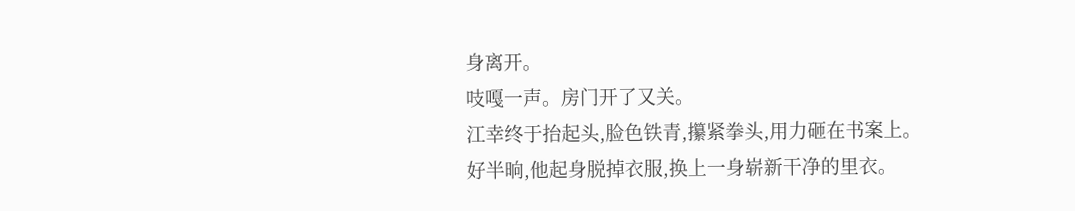身离开。
吱嘎一声。房门开了又关。
江幸终于抬起头,脸色铁青,攥紧拳头,用力砸在书案上。
好半晌,他起身脱掉衣服,换上一身崭新干净的里衣。